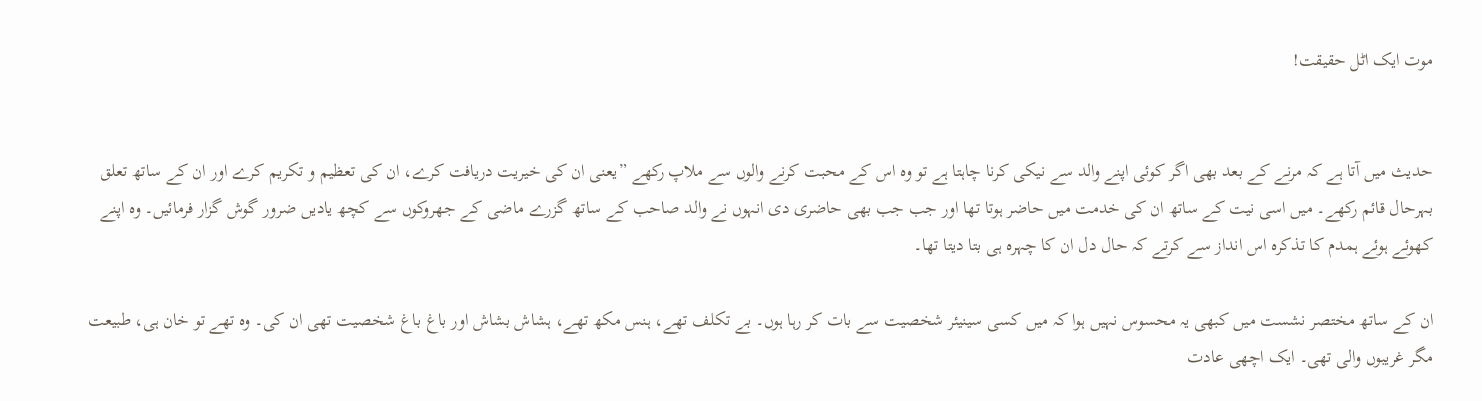موت ایک اٹل حقیقت!


حدیث میں آتا ہے کہ مرنے کے بعد بھی اگر کوئی اپنے والد سے نیکی کرنا چاہتا ہے تو وہ اس کے محبت کرنے والوں سے ملاپ رکھے ”یعنی ان کی خیریت دریافت کرے، ان کی تعظیم و تکریم کرے اور ان کے ساتھ تعلق بہرحال قائم رکھے۔ میں اسی نیت کے ساتھ ان کی خدمت میں حاضر ہوتا تھا اور جب جب بھی حاضری دی انہوں نے والد صاحب کے ساتھ گزرے ماضی کے جھروکوں سے کچھ یادیں ضرور گوش گزار فرمائیں۔ وہ اپنے کھوئے ہوئے ہمدم کا تذکرہ اس انداز سے کرتے کہ حال دل ان کا چہرہ ہی بتا دیتا تھا۔

ان کے ساتھ مختصر نشست میں کبھی یہ محسوس نہیں ہوا کہ میں کسی سینیئر شخصیت سے بات کر رہا ہوں۔ بے تکلف تھے، ہنس مکھ تھے، ہشاش بشاش اور باغ باغ شخصیت تھی ان کی۔ وہ تھے تو خان ہی، طبیعت مگر غریبوں والی تھی۔ ایک اچھی عادت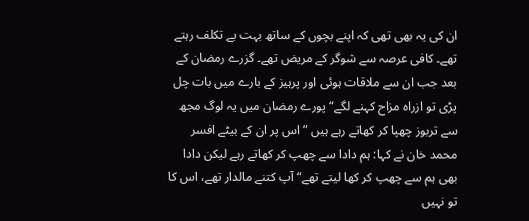ان کی یہ بھی تھی کہ اپنے بچوں کے ساتھ بہت بے تکلف رہتے تھے۔ کافی عرصہ سے شوگر کے مریض تھے۔ گزرے رمضان کے بعد جب ان سے ملاقات ہوئی اور پرہیز کے بارے میں بات چل پڑی تو ازراہ مزاح کہنے لگے“ پورے رمضان میں یہ لوگ مجھ سے تربوز چھپا کر کھاتے رہے ہیں ”اس پر ان کے بیٹے افسر محمد خان نے کہا: ہم دادا سے چھپ کر کھاتے رہے لیکن دادا بھی ہم سے چھپ کر کھا لیتے تھے“ آپ کتنے مالدار تھے، اس کا تو نہیں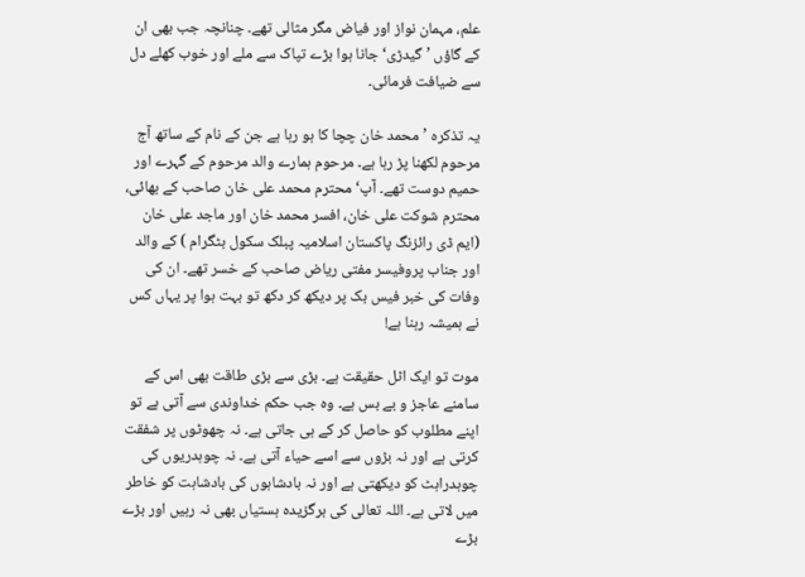علم، مہمان نواز اور فیاض مگر مثالی تھے۔ چنانچہ جب بھی ان کے گاؤں ’گیدڑی‘ جانا ہوا بڑے تپاک سے ملے اور خوب کھلے دل سے ضیافت فرمائی۔

یہ تذکرہ ’محمد خان چچا کا ہو رہا ہے جن کے نام کے ساتھ آج مرحوم لکھنا پڑ رہا ہے۔ مرحوم ہمارے والد مرحوم کے گہرے اور حمیم دوست تھے۔ آپ‘ محترم محمد علی خان صاحب کے بھائی، محترم شوکت علی خان، افسر محمد خان اور ماجد علی خان (ایم ڈی رائزنگ پاکستان اسلامیہ پبلک سکول بٹگرام ) کے والد اور جناب پروفیسر مفتی ریاض صاحب کے خسر تھے۔ ان کی وفات کی خبر فیس بک پر دیکھ کر دکھ تو بہت ہوا پر یہاں کس نے ہمیشہ رہنا ہے!

موت تو ایک اٹل حقیقت ہے۔ بڑی سے بڑی طاقت بھی اس کے سامنے عاجز و بے بس ہے۔ وہ جب حکم خداوندی سے آتی ہے تو اپنے مطلوب کو حاصل کر کے ہی جاتی ہے۔ نہ چھوٹوں پر شفقت کرتی ہے اور نہ بڑوں سے اسے حیاء آتی ہے۔ نہ چوہدریوں کی چوہدراہٹ کو دیکھتی ہے اور نہ بادشاہوں کی بادشاہت کو خاطر میں لاتی ہے۔ اللہ تعالی کی برگزیدہ ہستیاں بھی نہ رہیں اور بڑے بڑے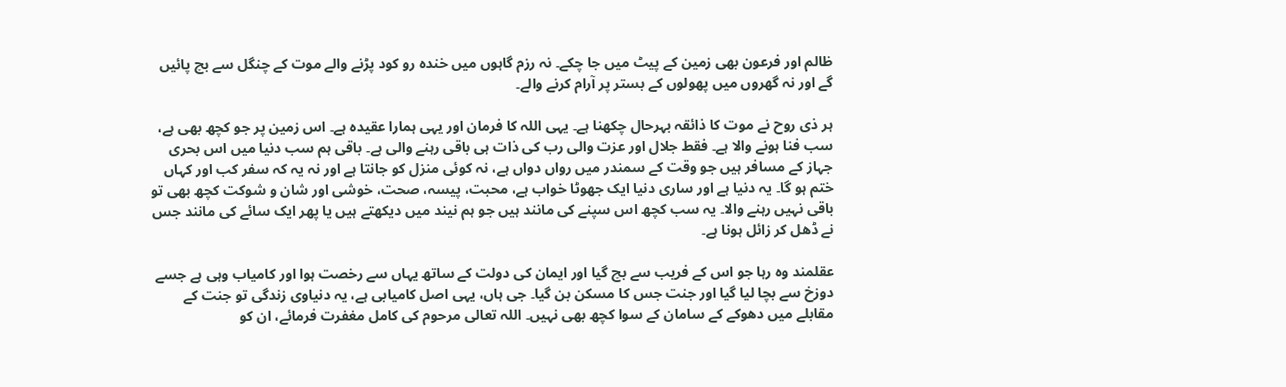ظالم اور فرعون بھی زمین کے پیٹ میں جا چکے۔ نہ رزم گاہوں میں خندہ رو کود پڑنے والے موت کے چنگل سے بچ پائیں گے اور نہ گھروں میں پھولوں کے بستر پر آرام کرنے والے۔

ہر ذی روح نے موت کا ذائقہ بہرحال چکھنا ہے۔ یہی اللہ کا فرمان اور یہی ہمارا عقیدہ ہے۔ اس زمین پر جو کچھ بھی ہے، سب فنا ہونے والا ہے۔ فقط جلال اور عزت والی رب کی ذات ہی باقی رہنے والی ہے۔ باقی ہم سب دنیا میں اس بحری جہاز کے مسافر ہیں جو وقت کے سمندر میں رواں دواں ہے، نہ کوئی منزل کو جانتا ہے اور نہ یہ کہ سفر کب اور کہاں ختم ہو گا۔ یہ دنیا ہے اور ساری دنیا ایک جھوٹا خواب ہے، محبت، پیسہ، صحت، خوشی اور شان و شوکت کچھ بھی تو باقی نہیں رہنے والا۔ یہ سب کچھ اس سپنے کی مانند ہیں جو ہم نیند میں دیکھتے ہیں یا پھر ایک سائے کی مانند جس نے ڈھل کر زائل ہونا ہے۔

عقلمند وہ رہا جو اس کے فریب سے بچ گیا اور ایمان کی دولت کے ساتھ یہاں سے رخصت ہوا اور کامیاب وہی ہے جسے دوزخ سے بچا لیا گیا اور جنت جس کا مسکن بن گیا۔ جی ہاں، یہی اصل کامیابی ہے، یہ دنیاوی زندگی تو جنت کے مقابلے میں دھوکے کے سامان کے سوا کچھ بھی نہیں۔ اللہ تعالی مرحوم کی کامل مغفرت فرمائے، ان کو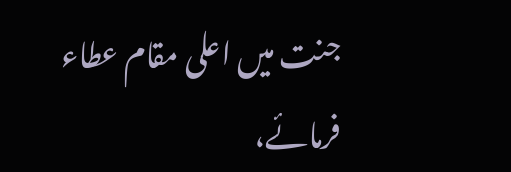جنت میں اعلی مقام عطاء فرمائے،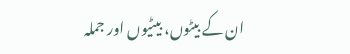ان کے بیٹوں، بیٹیوں اور جملہ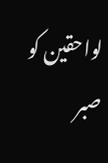لواحقین کو صبر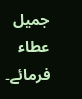جمیل عطاء فرمائے۔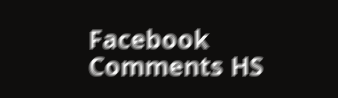Facebook Comments HS